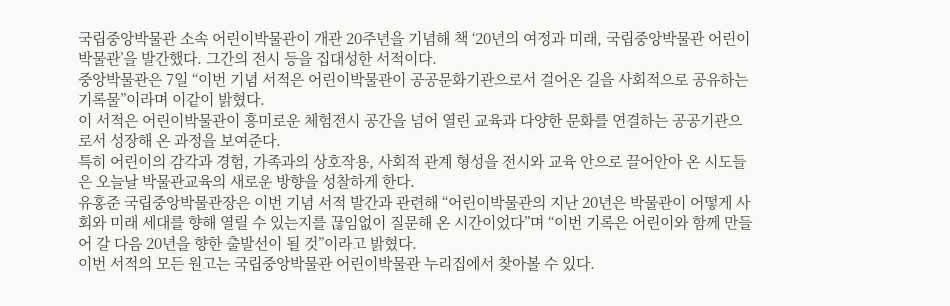국립중앙박물관 소속 어린이박물관이 개관 20주년을 기념해 책 ‘20년의 여정과 미래, 국립중앙박물관 어린이박물관’을 발간했다. 그간의 전시 등을 집대성한 서적이다.
중앙박물관은 7일 “이번 기념 서적은 어린이박물관이 공공문화기관으로서 걸어온 길을 사회적으로 공유하는 기록물”이라며 이같이 밝혔다.
이 서적은 어린이박물관이 흥미로운 체험전시 공간을 넘어 열린 교육과 다양한 문화를 연결하는 공공기관으로서 성장해 온 과정을 보여준다.
특히 어린이의 감각과 경험, 가족과의 상호작용, 사회적 관계 형성을 전시와 교육 안으로 끌어안아 온 시도들은 오늘날 박물관교육의 새로운 방향을 성찰하게 한다.
유홍준 국립중앙박물관장은 이번 기념 서적 발간과 관련해 “어린이박물관의 지난 20년은 박물관이 어떻게 사회와 미래 세대를 향해 열릴 수 있는지를 끊임없이 질문해 온 시간이었다”며 “이번 기록은 어린이와 함께 만들어 갈 다음 20년을 향한 출발선이 될 것”이라고 밝혔다.
이번 서적의 모든 원고는 국립중앙박물관 어린이박물관 누리집에서 찾아볼 수 있다.